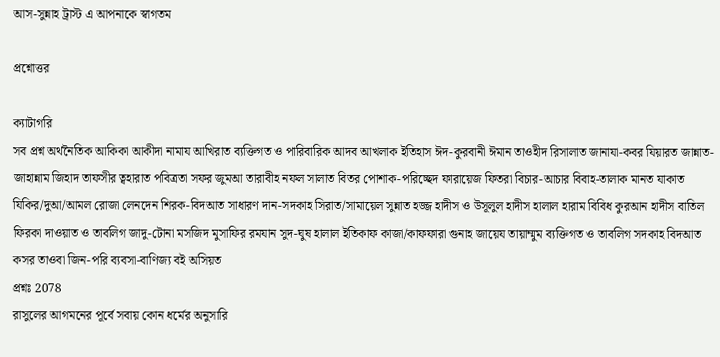আস-সুন্নাহ ট্রাস্ট এ আপনাকে স্বাগতম

প্রশ্নোত্তর

ক্যাটাগরি
সব প্রশ্ন অর্থনৈতিক আকিকা আকীদা নামায আখিরাত ব্যক্তিগত ও পারিবারিক আদব আখলাক ইতিহাস ঈদ-কুরবানী ঈমান তাওহীদ রিসালাত জানাযা-কবর যিয়ারত জান্নাত-জাহান্নাম জিহাদ তাফসীর ত্বহারাত পবিত্রতা সফর জুমআ তারাবীহ নফল সালাত বিতর পোশাক-পরিচ্ছেদ ফারায়েজ ফিতরা বিচার-আচার বিবাহ-তালাক মানত যাকাত যিকির/দুআ/আমল রোজা লেনদেন শিরক-বিদআত সাধারণ দান-সদকাহ সিরাত/সামায়েল সুন্নাত হজ্জ হাদীস ও উসূলুল হাদীস হালাল হারাম বিবিধ কুরআন হাদীস বাতিল ফিরকা দাওয়াত ও তাবলিগ জাদু-টোনা মসজিদ মুসাফির রমযান সুদ-ঘুষ হালাল ইতিকাফ কাজা/কাফফারা গুনাহ জায়েয তায়াম্মুম ব্যক্তিগত ও তাবলিগ সদকাহ বিদআত কসর তাওবা জিন-পরি ব্যবসা-বাণিজ্য বই অসিয়ত
প্রশ্নঃ 2078
রাসুলের আগমনের পূর্বে সবায় কোন ধর্মের অনুসারি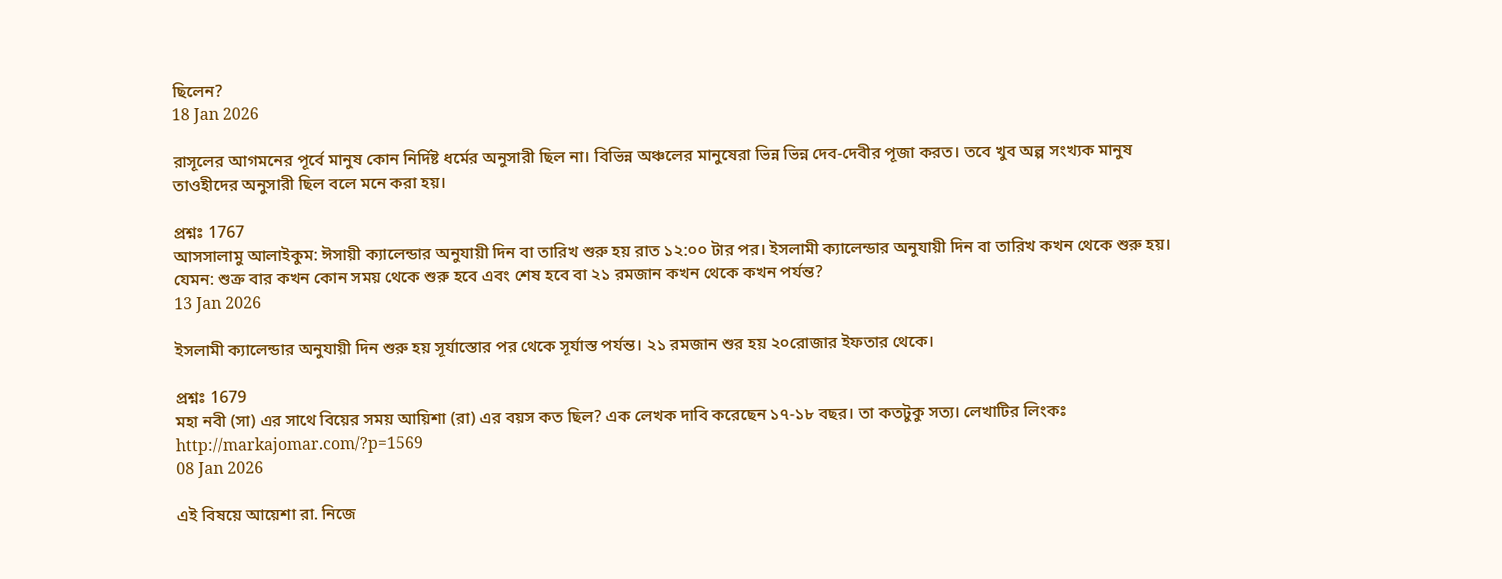ছিলেন?
18 Jan 2026

রাসূলের আগমনের পূর্বে মানুষ কোন নির্দিষ্ট ধর্মের অনুসারী ছিল না। বিভিন্ন অঞ্চলের মানুষেরা ভিন্ন ভিন্ন দেব-দেবীর পূজা করত। তবে খুব অল্প সংখ্যক মানুষ তাওহীদের অনুসারী ছিল বলে মনে করা হয়।

প্রশ্নঃ 1767
আসসালামু আলাইকুম: ঈসায়ী ক্যালেন্ডার অনুযায়ী দিন বা তারিখ শুরু হয় রাত ১২:০০ টার পর। ইসলামী ক্যালেন্ডার অনুযায়ী দিন বা তারিখ কখন থেকে শুরু হয়। যেমন: শুক্র বার কখন কোন সময় থেকে শুরু হবে এবং শেষ হবে বা ২১ রমজান কখন থেকে কখন পর্যন্ত?
13 Jan 2026

ইসলামী ক্যালেন্ডার অনুযায়ী দিন শুরু হয় সূর্যাস্তোর পর থেকে সূর্যাস্ত পর্যন্ত। ২১ রমজান শুর হয় ২০রোজার ইফতার থেকে।

প্রশ্নঃ 1679
মহা নবী (সা) এর সাথে বিয়ের সময় আয়িশা (রা) এর বয়স কত ছিল? এক লেখক দাবি করেছেন ১৭-১৮ বছর। তা কতটুকু সত্য। লেখাটির লিংকঃ http://markajomar.com/?p=1569
08 Jan 2026

এই বিষয়ে আয়েশা রা. নিজে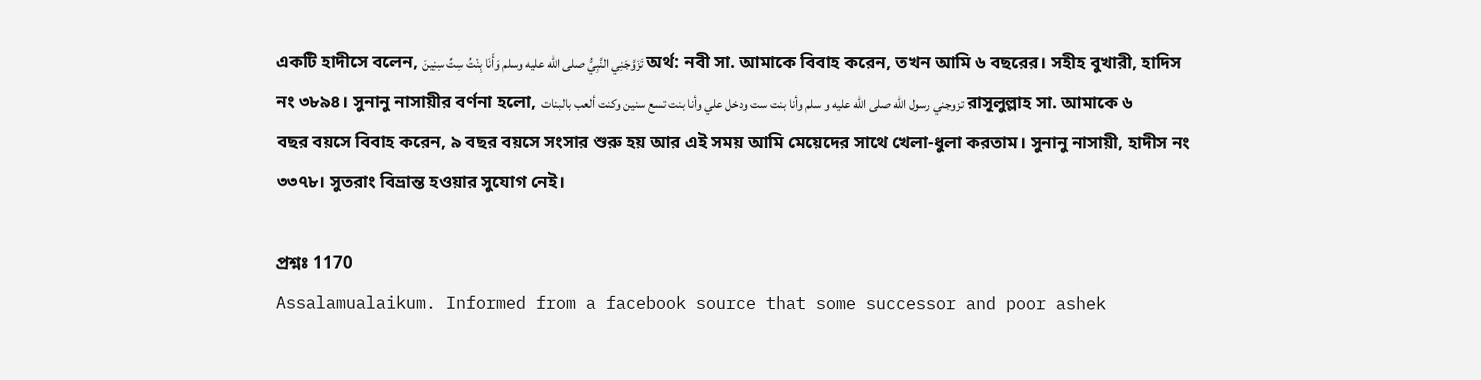একটি হাদীসে বলেন, تَزَوَّجَنِي النَّبِيُّ صلى الله عليه وسلم وَأَنَا بِنْتُ سِتِّ سِنِينَ অর্থ: নবী সা. আমাকে বিবাহ করেন, তখন আমি ৬ বছরের। সহীহ বুখারী, হাদিস নং ৩৮৯৪। সুনানু নাসায়ীর বর্ণনা হলো, تزوجني رسول الله صلى الله عليه و سلم وأنا بنت ست ودخل علي وأنا بنت تسع سنين وكنت ألعب بالبنات রাসূলুল্লাহ সা. আমাকে ৬ বছর বয়সে বিবাহ করেন, ৯ বছর বয়সে সংসার শুরু হয় আর এই সময় আমি মেয়েদের সাথে খেলা-ধুলা করতাম। সুনানু নাসায়ী, হাদীস নং ৩৩৭৮। সুতরাং বিভ্রান্ত হওয়ার সুযোগ নেই।

প্রশ্নঃ 1170
Assalamualaikum. Informed from a facebook source that some successor and poor ashek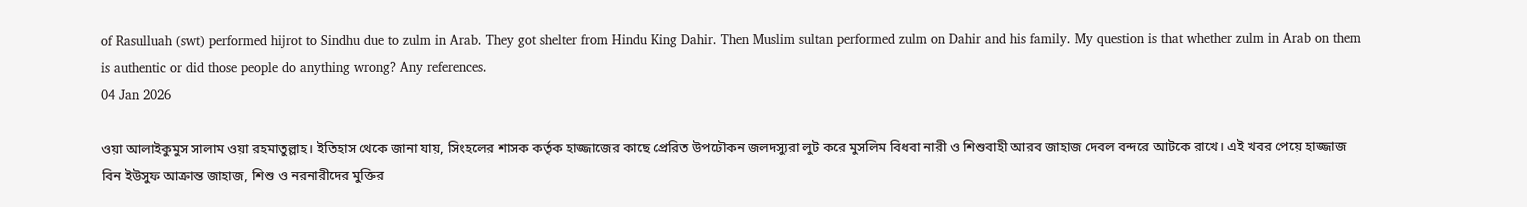of Rasulluah (swt) performed hijrot to Sindhu due to zulm in Arab. They got shelter from Hindu King Dahir. Then Muslim sultan performed zulm on Dahir and his family. My question is that whether zulm in Arab on them is authentic or did those people do anything wrong? Any references.
04 Jan 2026

ওয়া আলাইকুমুস সালাম ওয়া রহমাতুল্লাহ। ইতিহাস থেকে জানা যায়, সিংহলের শাসক কর্তৃক হাজ্জাজের কাছে প্রেরিত উপঢৌকন জলদস্যুরা লুট করে মুসলিম বিধবা নারী ও শিশুবাহী আরব জাহাজ দেবল বন্দরে আটকে রাখে। এই খবর পেয়ে হাজ্জাজ বিন ইউসুফ আক্রান্ত জাহাজ, শিশু ও নরনারীদের মুক্তির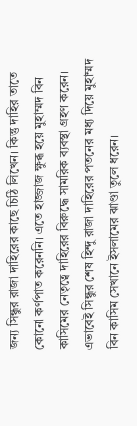জন্য সিন্ধুর রাজা দাহিরের কাছে চিঠি লিখেন। কিন্তু দাহির তাতে কোনো কর্ণপাত করেননি। এতে হাজ্জাজ ক্ষুব্ধ হয়ে মুহাম্মদ বিন কাসিমের নেতৃত্বে দাহিরের বিরুদ্ধে সামরিক ব্যবস্থা গ্রহণ করেন। এভাবেই সিন্ধুর শেষ হিন্দু রাজা দাহিরের পতনের মধ্য দিয়ে মুহাম্মদ বিন কাসিম সেখানে ইসলামের ঝাণ্ডা তুলে ধরেন।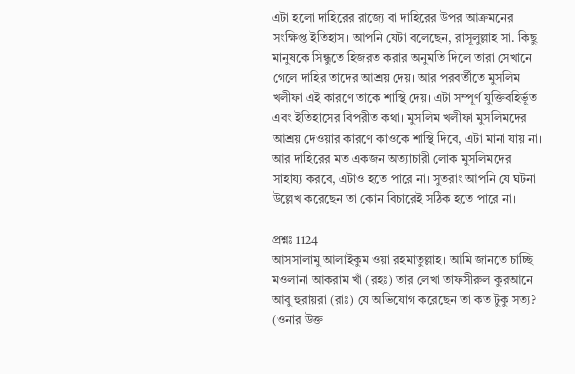এটা হলো দাহিরের রাজ্যে বা দাহিরের উপর আক্রমনের সংক্ষিপ্ত ইতিহাস। আপনি যেটা বলেছেন, রাসূলুল্লাহ সা. কিছু মানুষকে সিন্ধুতে হিজরত করার অনুমতি দিলে তারা সেখানে গেলে দাহির তাদের আশ্রয় দেয়। আর পরবর্তীতে মুসলিম খলীফা এই কারণে তাকে শাস্থি দেয়। এটা সম্পূর্ণ যুক্তিবহির্ভূত এবং ইতিহাসের বিপরীত কথা। মুসলিম খলীফা মুসলিমদের আশ্রয় দেওয়ার কারণে কাওকে শাস্থি দিবে, এটা মানা যায় না। আর দাহিরের মত একজন অত্যাচারী লোক মুসলিমদের সাহায্য করবে, এটাও হতে পারে না। সুতরাং আপনি যে ঘটনা উল্লেখ করেছেন তা কোন বিচারেই সঠিক হতে পারে না।

প্রশ্নঃ 1124
আসসালামু আলাইকুম ওয়া রহমাতুল্লাহ। আমি জানতে চাচ্ছি মওলানা আকরাম খাঁ (রহঃ) তার লেখা তাফসীরুল কুরআনে আবু হুরায়রা (রাঃ) যে অভিযোগ করেছেন তা কত টুকু সত্য? (ওনার উক্ত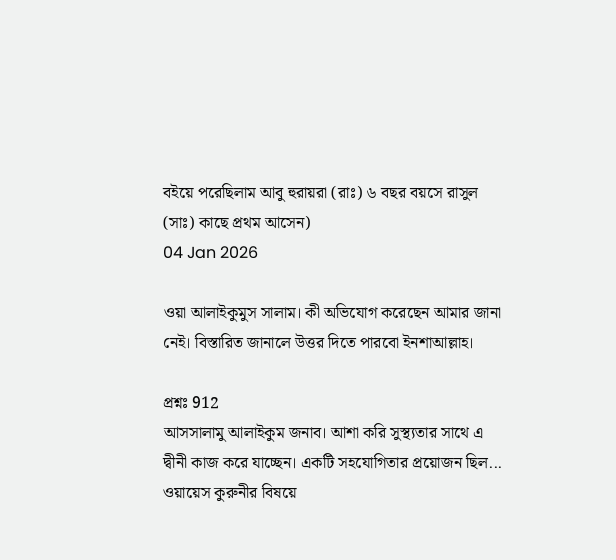বইয়ে পরেছিলাম আবু হুরায়রা (রাঃ) ৬ বছর বয়সে রাসুল (সাঃ) কাছে প্রথম আসেন)
04 Jan 2026

ওয়া আলাইকুমুস সালাম। কী অভিযোগ করেছেন আমার জানা নেই। বিস্তারিত জানালে উত্তর দিতে পারবো ইনশাআল্লাহ।

প্রশ্নঃ 912
আসসালামু আলাইকুম জনাব। আশা করি সুস্থ্যতার সাথে এ দ্বীনী কাজ করে যাচ্ছেন। একটি সহযোগিতার প্রয়োজন ছিল... ওয়ায়েস কুরুনীর বিষয়ে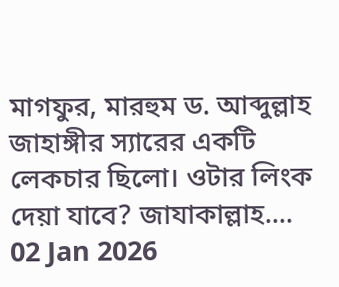মাগফুর, মারহুম ড. আব্দুল্লাহ জাহাঙ্গীর স্যারের একটি লেকচার ছিলো। ওটার লিংক দেয়া যাবে? জাযাকাল্লাহ....
02 Jan 2026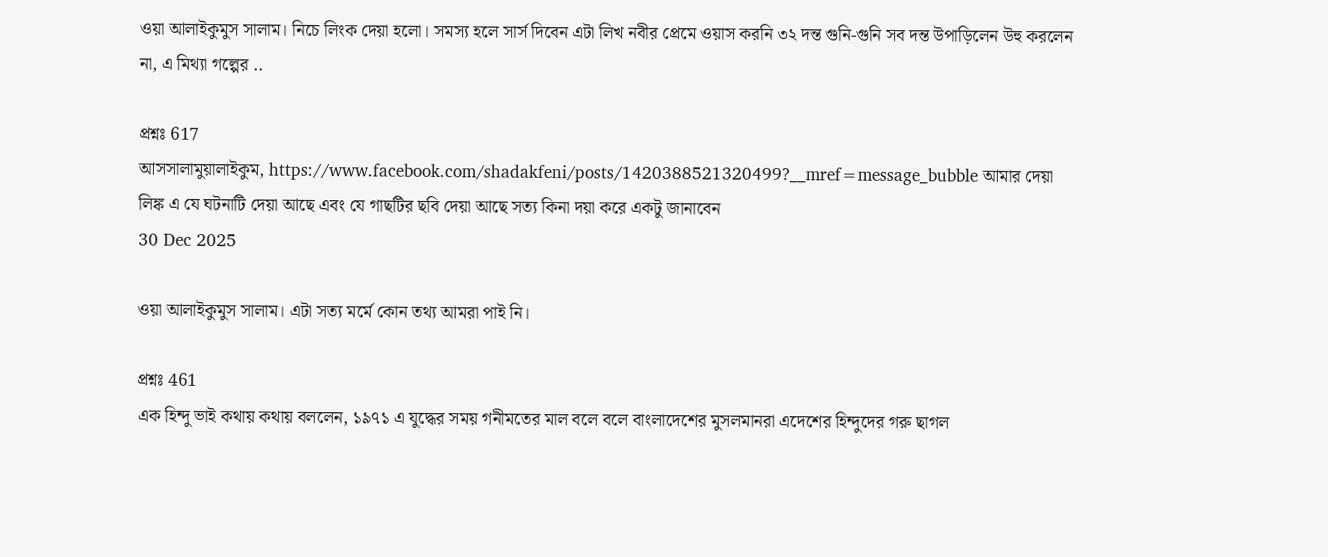ওয়া আলাইকুমুস সালাম। নিচে লিংক দেয়া হলো। সমস্য হলে সার্স দিবেন এটা লিখ নবীর প্রেমে ওয়াস করনি ৩২ দন্ত গুনি-গুনি সব দন্ত উপাড়িলেন উহু করলেন না, এ মিথ্যা গল্পের ..

প্রশ্নঃ 617
আসসালামুয়ালাইকুম, https://www.facebook.com/shadakfeni/posts/1420388521320499?__mref=message_bubble আমার দেয়া লিঙ্ক এ যে ঘটনাটি দেয়া আছে এবং যে গাছটির ছবি দেয়া আছে সত্য কিনা দয়া করে একটু জানাবেন
30 Dec 2025

ওয়া আলাইকুমুস সালাম। এটা সত্য মর্মে কোন তথ্য আমরা পাই নি।

প্রশ্নঃ 461
এক হিন্দু ভাই কথায় কথায় বললেন, ১৯৭১ এ যুদ্ধের সময় গনীমতের মাল বলে বলে বাংলাদেশের মুসলমানরা এদেশের হিন্দুদের গরু ছাগল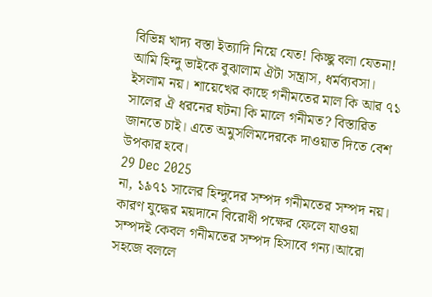বিভিন্ন খাদ্য বস্তা ইত্যাদি নিয়ে যেত! কিচ্ছু বলা যেতনা! আমি হিন্দু ভাইকে বুঝালাম ঐটা সন্ত্রাস, ধর্মব্যবসা। ইসলাম নয়। শায়েখের কাছে গনীমতের মাল কি আর ৭১ সালের ঐ ধরনের ঘটনা কি মালে গনীমত? বিস্তারিত জানতে চাই। এতে অমুসলিমদেরকে দাওয়াত দিতে বেশ উপকার হবে।
29 Dec 2025
না, ১৯৭১ সালের হিন্দুদের সম্পদ গনীমতের সম্পদ নয়। কারণ যুদ্ধের ময়দানে বিরোধী পক্ষের ফেলে যাওয়া সম্পদই কেবল গনীমতের সম্পদ হিসাবে গন্য।আরো সহজে বললে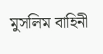মুসলিম বাহিনী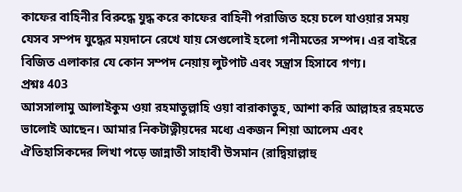কাফের বাহিনীর বিরুদ্ধে যুদ্ধ করে কাফের বাহিনী পরাজিত হয়ে চলে যাওয়ার সময় যেসব সম্পদ যুদ্ধের ময়দানে রেখে যায় সেগুলোই হলো গনীমতের সম্পদ। এর বাইরে বিজিত এলাকার যে কোন সম্পদ নেয়ায় লুটপাট এবং সন্ত্রাস হিসাবে গণ্য।
প্রশ্নঃ 403
আসসালামু আলাইকুম ওয়া রহমাতুল্লাহি ওয়া বারাকাতুহ, আশা করি আল্লাহর রহমতে ভালোই আছেন। আমার নিকটাত্নীয়দের মধ্যে একজন শিয়া আলেম এবং ঐতিহাসিকদের লিখা পড়ে জান্নাতী সাহাবী উসমান (রাদ্বিয়াল্লাহু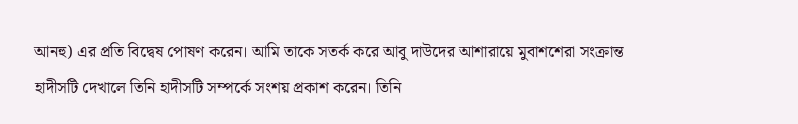আনহু) এর প্রতি বিদ্বেষ পোষণ করেন। আমি তাকে সতর্ক করে আবু দাউদের আশারায়ে মুবাশশেরা সংক্রান্ত হাদীসটি দেখালে তিনি হাদীসটি সম্পর্কে সংশয় প্রকাশ করেন। তিনি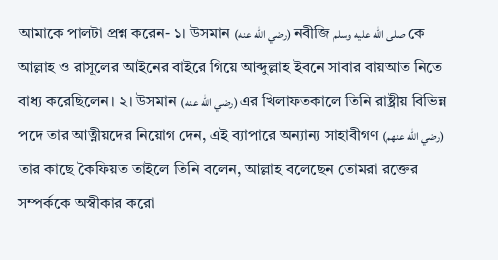আমাকে পালটা প্রশ্ন করেন- ১। উসমান (رضي الله عنه) নবীজি صلى الله عليه وسلم কে আল্লাহ ও রাসূলের আইনের বাইরে গিয়ে আব্দুল্লাহ ইবনে সাবার বায়আত নিতে বাধ্য করেছিলেন। ২। উসমান (رضي الله عنه) এর খিলাফতকালে তিনি রাষ্ট্রীয় বিভিন্ন পদে তার আত্নীয়দের নিয়োগ দেন, এই ব্যাপারে অন্যান্য সাহাবীগণ (رضي الله عنهم) তার কাছে কৈফিয়ত তাইলে তিনি বলেন, আল্লাহ বলেছেন তোমরা রক্তের সম্পর্ককে অস্বীকার করো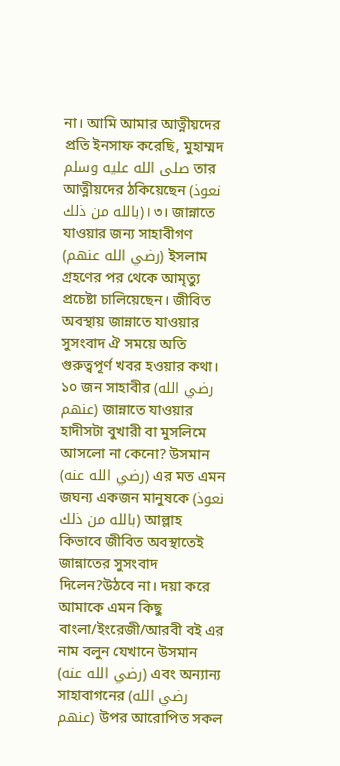না। আমি আমার আত্নীয়দের প্রতি ইনসাফ করেছি, মুহাম্মদ صلى الله عليه وسلم তার আত্নীয়দের ঠকিয়েছেন (نعوذ بالله من ذلك)। ৩। জান্নাতে যাওয়ার জন্য সাহাবীগণ (رضي الله عنهم) ইসলাম গ্রহণের পর থেকে আমৃত্যু প্রচেষ্টা চালিয়েছেন। জীবিত অবস্থায় জান্নাতে যাওয়ার সুসংবাদ ঐ সময়ে অতি গুরুত্বপূর্ণ খবর হওয়ার কথা। ১০ জন সাহাবীর (رضي الله عنهم) জান্নাতে যাওয়ার হাদীসটা বুখারী বা মুসলিমে আসলো না কেনো? উসমান (رضي الله عنه) এর মত এমন জঘন্য একজন মানুষকে (نعوذ بالله من ذلك) আল্লাহ কিভাবে জীবিত অবস্থাতেই জান্নাতের সুসংবাদ দিলেন?উঠবে না। দয়া করে আমাকে এমন কিছু বাংলা/ইংরেজী/আরবী বই এর নাম বলুন যেখানে উসমান (رضي الله عنه) এবং অন্যান্য সাহাবাগনের (رضي الله عنهم) উপর আরোপিত সকল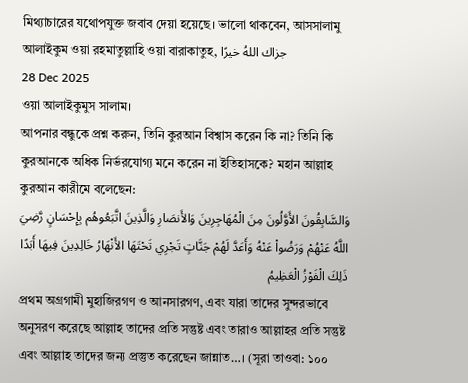মিথ্যাচারের যথোপযুক্ত জবাব দেয়া হয়েছে। ভালো থাকবেন, আসসালামু আলাইকুম ওয়া রহমাতুল্লাহি ওয়া বারাকাতুহ, جزاك اللهُ خيرًا
28 Dec 2025
ওয়া আলাইকুমুস সালাম।
আপনার বন্ধুকে প্রশ্ন করুন, তিনি কুরআন বিশ্বাস করেন কি না? তিনি কি কুরআনকে অধিক নির্ভরযোগ্য মনে করেন না ইতিহাসকে? মহান আল্লাহ কুরআন কারীমে বলেছেন:
وَالسَّابِقُونَ الأَوَّلُونَ مِنَ الْمُهَاجِرِينَ وَالأَنصَارِ وَالَّذِينَ اتَّبَعُوهُم بِإِحْسَانٍ رَّضِيَ اللَّهُ عَنْهُمْ وَرَضُواْ عَنْهُ وَأَعَدَّ لَهُمْ جَنَّاتٍ تَجْرِي تَحْتَهَا الأَنْهَارُ خَالِدِينَ فِيهَا أَبَدًا ذَلِكَ الْفَوْزُ الْعَظِيمُ
প্রথম অগ্রগামী মুহাজিরগণ ও আনসারগণ, এবং যারা তাদের সুন্দরভাবে অনুসরণ করেছে আল্লাহ তাদের প্রতি সন্তুষ্ট এবং তারাও আল্লাহর প্রতি সন্তুষ্ট এবং আল্লাহ তাদের জন্য প্রস্তুত করেছেন জান্নাত…। (সূরা তাওবা: ১০০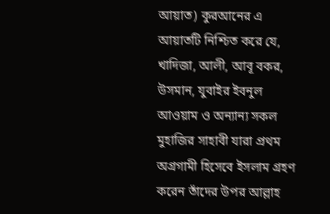আয়াত) কুরআনের এ আয়াতটি নিশ্চিত করে যে, খাদিজা, আলী, আবূ বকর, উসমান, যুবাইর ইবনুল আওয়াম ও অন্যান্য সকল মুহাজির সাহাবী যারা প্রথম অগ্রগামী হিসেবে ইসলাম গ্রহণ করেন তাঁদের উপর আল্লাহ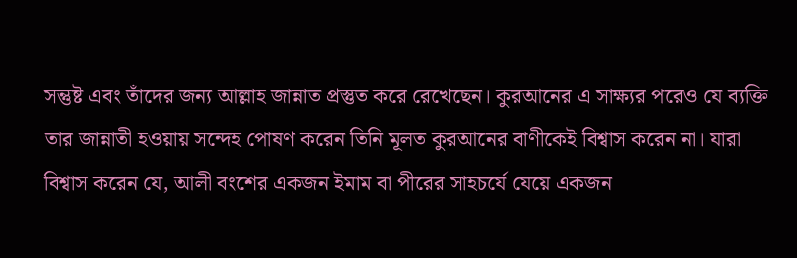সন্তুষ্ট এবং তাঁদের জন্য আল্লাহ জান্নাত প্রস্তুত করে রেখেছেন। কুরআনের এ সাক্ষ্যর পরেও যে ব্যক্তি তার জান্নাতী হওয়ায় সন্দেহ পোষণ করেন তিনি মূলত কুরআনের বাণীকেই বিশ্বাস করেন না। যারা বিশ্বাস করেন যে, আলী বংশের একজন ইমাম বা পীরের সাহচর্যে যেয়ে একজন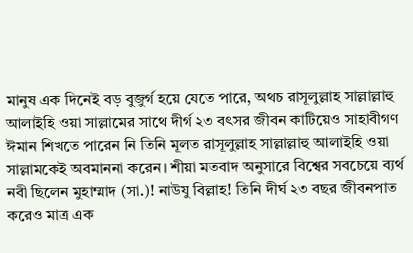মানুষ এক দিনেই বড় বুজুর্গ হয়ে যেতে পারে, অথচ রাসূলুল্লাহ সাল্লাল্লাহু আলাইহি ওয়া সাল্লামের সাথে দীর্গ ২৩ বৎসর জীবন কাটিয়েও সাহাবীগণ ঈমান শিখতে পারেন নি তিনি মূলত রাসূলুল্লাহ সাল্লাল্লাহু আলাইহি ওয়া সাল্লামকেই অবমাননা করেন। শীয়া মতবাদ অনুসারে বিশ্বের সবচেয়ে ব্যর্থ নবী ছিলেন মুহাম্মাদ (সা.)! নাউযু বিল্লাহ! তিনি দীর্ঘ ২৩ বছর জীবনপাত করেও মাত্র এক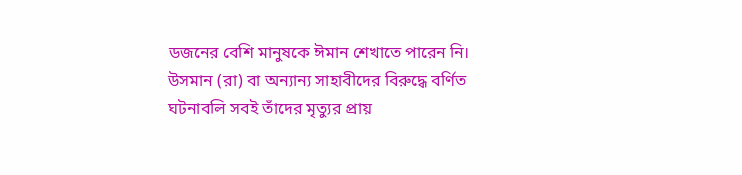ডজনের বেশি মানুষকে ঈমান শেখাতে পারেন নি। উসমান (রা) বা অন্যান্য সাহাবীদের বিরুদ্ধে বর্ণিত ঘটনাবলি সবই তাঁদের মৃত্যুর প্রায়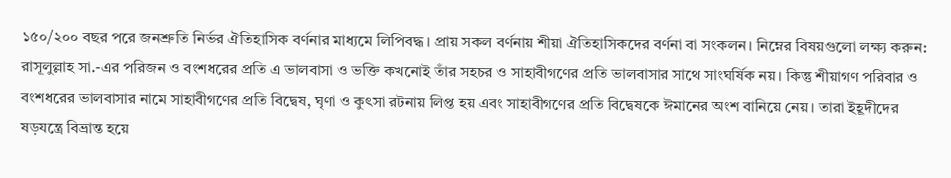১৫০/২০০ বছর পরে জনশ্রুতি নির্ভর ঐতিহাসিক বর্ণনার মাধ্যমে লিপিবদ্ধ। প্রায় সকল বর্ণনায় শীয়া ঐতিহাসিকদের বর্ণনা বা সংকলন। নিম্নের বিষয়গুলো লক্ষ্য করুন: রাসূলুল্লাহ সা.-এর পরিজন ও বংশধরের প্রতি এ ভালবাসা ও ভক্তি কখনোই তাঁর সহচর ও সাহাবীগণের প্রতি ভালবাসার সাথে সাংঘর্ষিক নয়। কিন্তু শীয়াগণ পরিবার ও বংশধরের ভালবাসার নামে সাহাবীগণের প্রতি বিদ্বেষ, ঘৃণা ও কুৎসা রটনায় লিপ্ত হয় এবং সাহাবীগণের প্রতি বিদ্বেষকে ঈমানের অংশ বানিয়ে নেয়। তারা ইহূদীদের ষড়যন্ত্রে বিভ্রান্ত হয়ে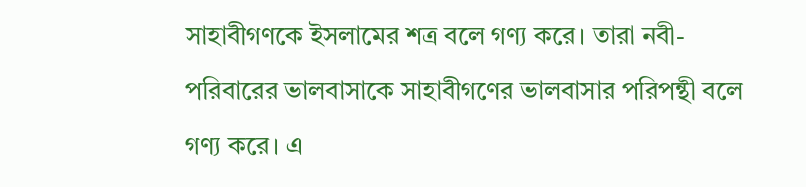সাহাবীগণকে ইসলামের শত্র বলে গণ্য করে। তারা নবী-পরিবারের ভালবাসাকে সাহাবীগণের ভালবাসার পরিপন্থী বলে গণ্য করে। এ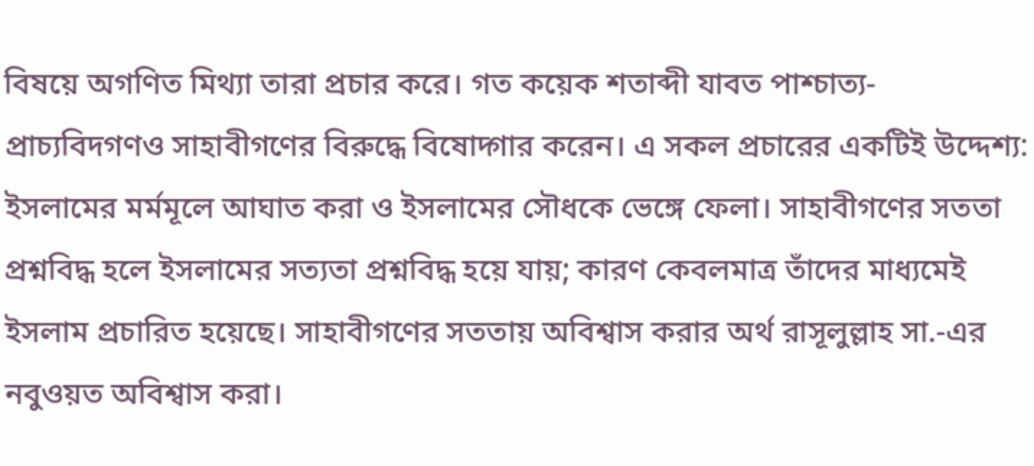বিষয়ে অগণিত মিথ্যা তারা প্রচার করে। গত কয়েক শতাব্দী যাবত পাশ্চাত্য-প্রাচ্যবিদগণও সাহাবীগণের বিরুদ্ধে বিষোদ্গার করেন। এ সকল প্রচারের একটিই উদ্দেশ্য: ইসলামের মর্মমূলে আঘাত করা ও ইসলামের সৌধকে ভেঙ্গে ফেলা। সাহাবীগণের সততা প্রশ্নবিদ্ধ হলে ইসলামের সত্যতা প্রশ্নবিদ্ধ হয়ে যায়; কারণ কেবলমাত্র তাঁদের মাধ্যমেই ইসলাম প্রচারিত হয়েছে। সাহাবীগণের সততায় অবিশ্বাস করার অর্থ রাসূলুল্লাহ সা.-এর নবুওয়ত অবিশ্বাস করা।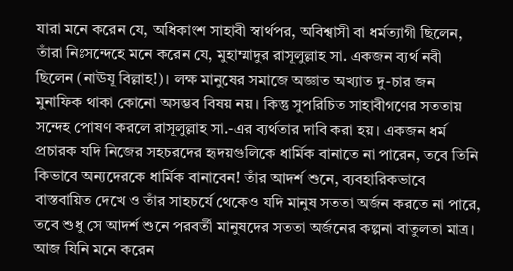যারা মনে করেন যে, অধিকাংশ সাহাবী স্বার্থপর, অবিশ্বাসী বা ধর্মত্যাগী ছিলেন, তাঁরা নিঃসন্দেহে মনে করেন যে, মুহাম্মাদুর রাসূলুল্লাহ সা. একজন ব্যর্থ নবী ছিলেন (নাঊযূ বিল্লাহ!)। লক্ষ মানুষের সমাজে অজ্ঞাত অখ্যাত দু-চার জন মুনাফিক থাকা কোনো অসম্ভব বিষয় নয়। কিন্তু সুপরিচিত সাহাবীগণের সততায় সন্দেহ পোষণ করলে রাসূলুল্লাহ সা.-এর ব্যর্থতার দাবি করা হয়। একজন ধর্ম প্রচারক যদি নিজের সহচরদের হৃদয়গুলিকে ধার্মিক বানাতে না পারেন, তবে তিনি কিভাবে অন্যদেরকে ধার্মিক বানাবেন! তাঁর আদর্শ শুনে, ব্যবহারিকভাবে বাস্তবায়িত দেখে ও তাঁর সাহচর্যে থেকেও যদি মানুষ সততা অর্জন করতে না পারে, তবে শুধু সে আদর্শ শুনে পরবর্তী মানুষদের সততা অর্জনের কল্পনা বাতুলতা মাত্র। আজ যিনি মনে করেন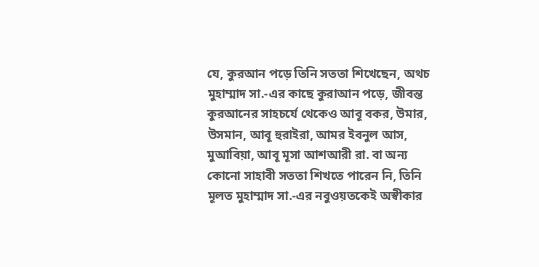যে, কুরআন পড়ে তিনি সততা শিখেছেন, অথচ মুহাম্মাদ সা.-এর কাছে কুরাআন পড়ে, জীবন্ত কুরআনের সাহচর্যে থেকেও আবূ বকর, উমার, উসমান, আবূ হুরাইরা, আমর ইবনুল আস, মুআবিয়া, আবূ মূসা আশআরী রা. বা অন্য কোনো সাহাবী সততা শিখতে পারেন নি, তিনি মূলত মুহাম্মাদ সা.-এর নবুওয়তকেই অস্বীকার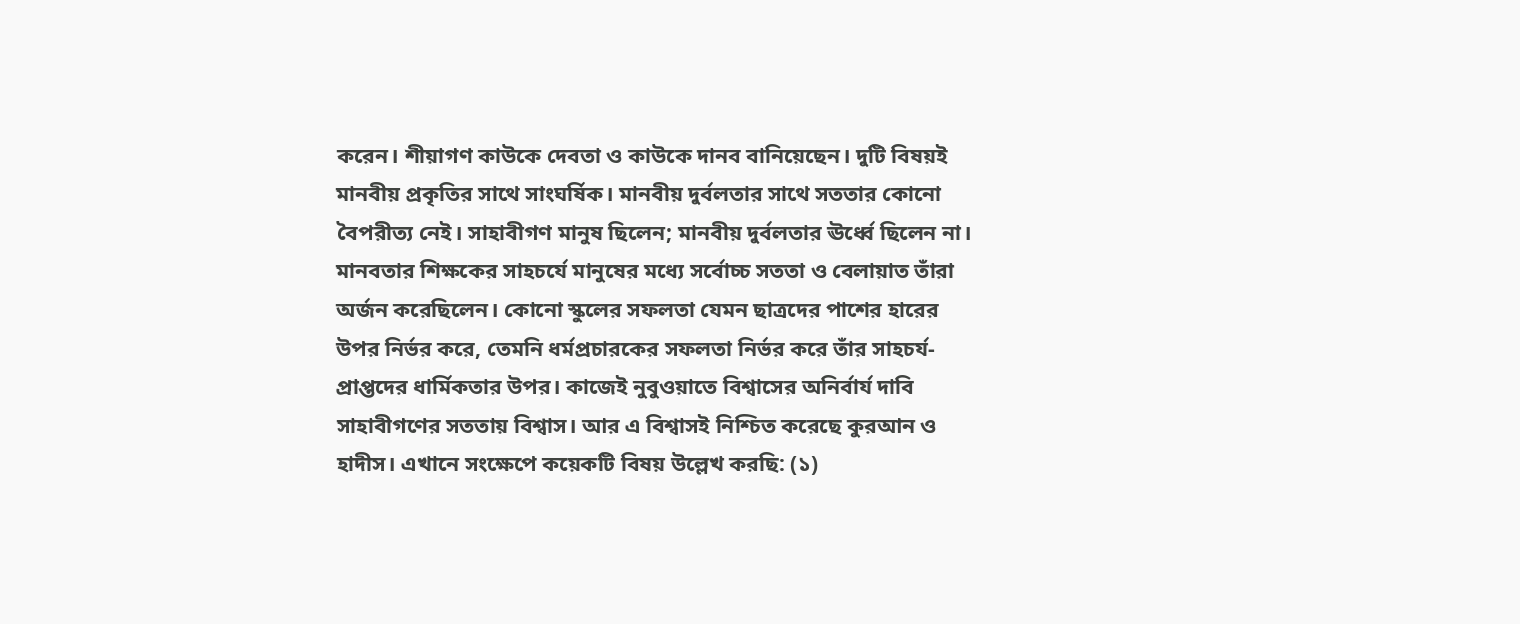করেন। শীয়াগণ কাউকে দেবতা ও কাউকে দানব বানিয়েছেন। দুটি বিষয়ই মানবীয় প্রকৃতির সাথে সাংঘর্ষিক। মানবীয় দুর্বলতার সাথে সততার কোনো বৈপরীত্য নেই। সাহাবীগণ মানুষ ছিলেন; মানবীয় দুর্বলতার ঊর্ধ্বে ছিলেন না। মানবতার শিক্ষকের সাহচর্যে মানুষের মধ্যে সর্বোচ্চ সততা ও বেলায়াত তাঁরা অর্জন করেছিলেন। কোনো স্কুলের সফলতা যেমন ছাত্রদের পাশের হারের উপর নির্ভর করে, তেমনি ধর্মপ্রচারকের সফলতা নির্ভর করে তাঁর সাহচর্য-প্রাপ্তদের ধার্মিকতার উপর। কাজেই নুবুওয়াতে বিশ্বাসের অনির্বার্য দাবি সাহাবীগণের সততায় বিশ্বাস। আর এ বিশ্বাসই নিশ্চিত করেছে কুরআন ও হাদীস। এখানে সংক্ষেপে কয়েকটি বিষয় উল্লেখ করছি: (১)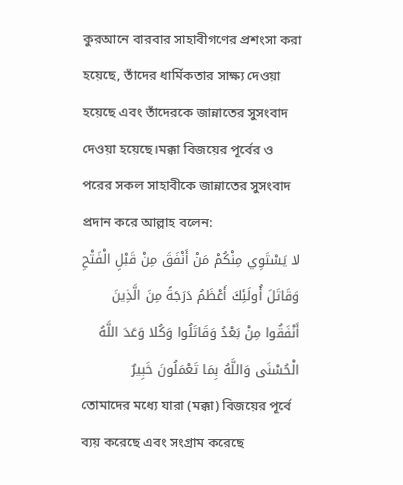কুরআনে বারবার সাহাবীগণের প্রশংসা করা হয়েছে, তাঁদের ধার্মিকতার সাক্ষ্য দেওয়া হয়েছে এবং তাঁদেরকে জান্নাতের সুসংবাদ দেওয়া হয়েছে।মক্কা বিজয়ের পূর্বের ও পরের সকল সাহাবীকে জান্নাতের সুসংবাদ প্রদান করে আল্লাহ বলেন:
لا يَسْتَوِي مِنْكُمْ مَنْ أَنْفَقَ مِنْ قَبْلِ الْفَتْحِ وَقَاتَلَ أُولَئِكَ أَعْظَمُ دَرَجَةً مِنَ الَّذِينَ أَنْفَقُوا مِنْ بَعْدُ وَقَاتَلُوا وَكُلا وَعَدَ اللَّهُ الْحُسْنَى وَاللَّهُ بِمَا تَعْمَلُونَ خَبِيرٌ
তোমাদের মধ্যে যারা (মক্কা) বিজয়ের পূর্বে ব্যয় করেছে এবং সংগ্রাম করেছে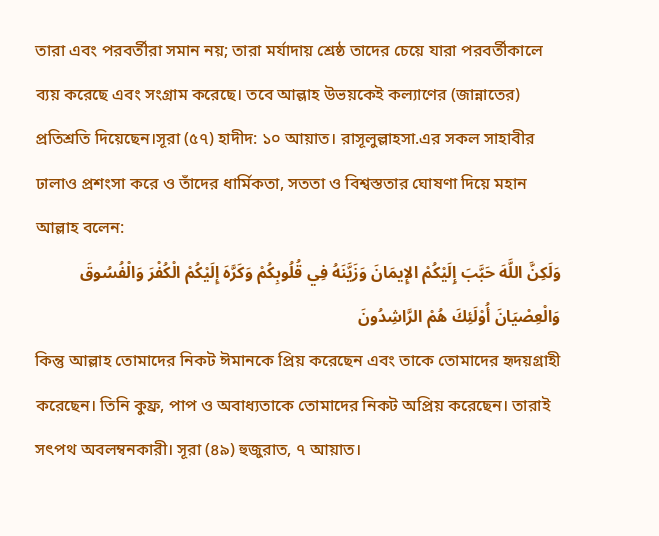তারা এবং পরবর্তীরা সমান নয়; তারা মর্যাদায় শ্রেষ্ঠ তাদের চেয়ে যারা পরবর্তীকালে ব্যয় করেছে এবং সংগ্রাম করেছে। তবে আল্লাহ উভয়কেই কল্যাণের (জান্নাতের) প্রতিশ্রতি দিয়েছেন।সূরা (৫৭) হাদীদ: ১০ আয়াত। রাসূলুল্লাহসা.এর সকল সাহাবীর ঢালাও প্রশংসা করে ও তাঁদের ধার্মিকতা, সততা ও বিশ্বস্ততার ঘোষণা দিয়ে মহান আল্লাহ বলেন:
وَلَكِنَّ اللَّهَ حَبَّبَ إِلَيْكُمْ الإِيمَانَ وَزَيَّنَهُ فِي قُلُوبِكُمْ وَكَرَّهَ إِلَيْكُمْ الْكُفْرَ وَالْفُسُوقَ وَالْعِصْيَانَ أُوْلَئِكَ هُمْ الرَّاشِدُونَ
কিন্তু আল্লাহ তোমাদের নিকট ঈমানকে প্রিয় করেছেন এবং তাকে তোমাদের হৃদয়গ্রাহী করেছেন। তিনি কুফ্র, পাপ ও অবাধ্যতাকে তোমাদের নিকট অপ্রিয় করেছেন। তারাই সৎপথ অবলম্বনকারী। সূরা (৪৯) হুজুরাত, ৭ আয়াত।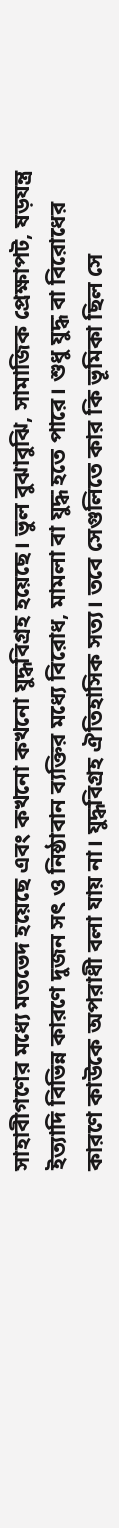সাহাবীগণের মধ্যে মতভেদ হয়েছে এবং কখনো কখনো যুদ্ধবিগ্রহ হয়েছে। ভুল বুঝাবুঝি, সামাজিক প্রেক্ষাপট, ষড়যন্ত্র ইত্যাদি বিভিন্ন কারণে দুজন সৎ ও নিষ্ঠাবান ব্যক্তির মধ্যে বিরোধ, মামলা বা যুদ্ধ হতে পারে। শুধু যুদ্ধ বা বিরোধের কারণে কাউকে অপরাধী বলা যায় না। যুদ্ধবিগ্রহ ঐতিহাসিক সত্য। তবে সেগুলিতে কার কি ভূমিকা ছিল সে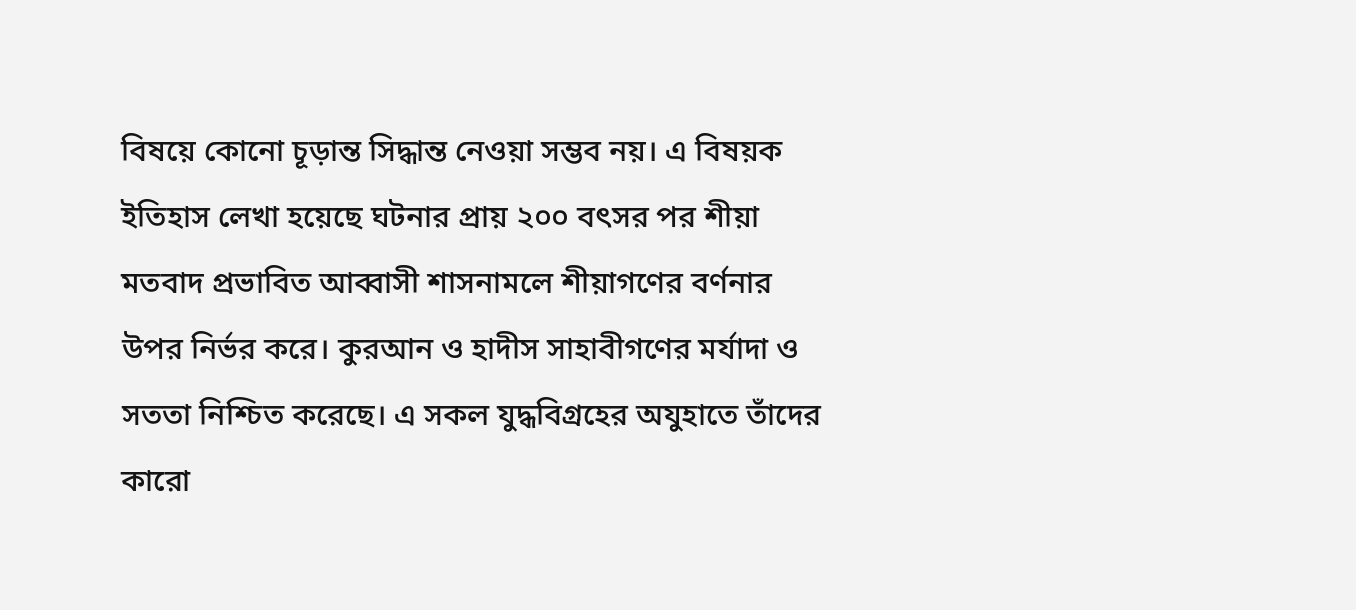বিষয়ে কোনো চূড়ান্ত সিদ্ধান্ত নেওয়া সম্ভব নয়। এ বিষয়ক ইতিহাস লেখা হয়েছে ঘটনার প্রায় ২০০ বৎসর পর শীয়া মতবাদ প্রভাবিত আব্বাসী শাসনামলে শীয়াগণের বর্ণনার উপর নির্ভর করে। কুরআন ও হাদীস সাহাবীগণের মর্যাদা ও সততা নিশ্চিত করেছে। এ সকল যুদ্ধবিগ্রহের অযুহাতে তাঁদের কারো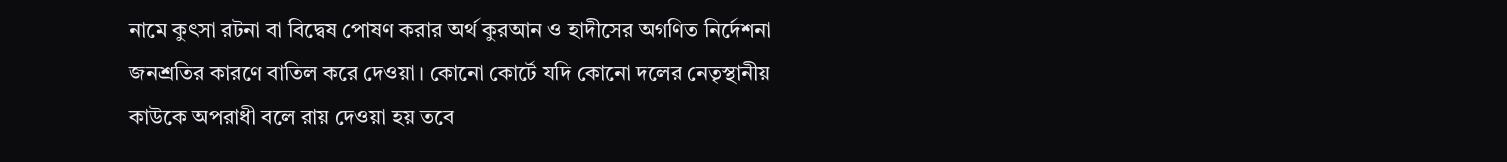নামে কুৎসা রটনা বা বিদ্বেষ পোষণ করার অর্থ কুরআন ও হাদীসের অগণিত নির্দেশনা জনশ্রতির কারণে বাতিল করে দেওয়া। কোনো কোর্টে যদি কোনো দলের নেতৃস্থানীয় কাউকে অপরাধী বলে রায় দেওয়া হয় তবে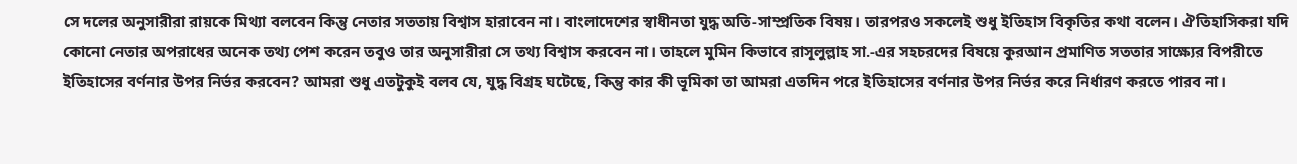সে দলের অনুসারীরা রায়কে মিথ্যা বলবেন কিন্তু নেতার সততায় বিশ্বাস হারাবেন না। বাংলাদেশের স্বাধীনতা যুদ্ধ অতি-সাম্প্রতিক বিষয়। তারপরও সকলেই শুধু ইতিহাস বিকৃতির কথা বলেন। ঐতিহাসিকরা যদি কোনো নেতার অপরাধের অনেক তথ্য পেশ করেন তবুও তার অনুসারীরা সে তথ্য বিশ্বাস করবেন না। তাহলে মুমিন কিভাবে রাসূলুল্লাহ সা.-এর সহচরদের বিষয়ে কুরআন প্রমাণিত সততার সাক্ষ্যের বিপরীতে ইতিহাসের বর্ণনার উপর নির্ভর করবেন? আমরা শুধু এতটুকুই বলব যে, যুদ্ধ বিগ্রহ ঘটেছে, কিন্তু কার কী ভূমিকা তা আমরা এতদিন পরে ইতিহাসের বর্ণনার উপর নির্ভর করে নির্ধারণ করতে পারব না।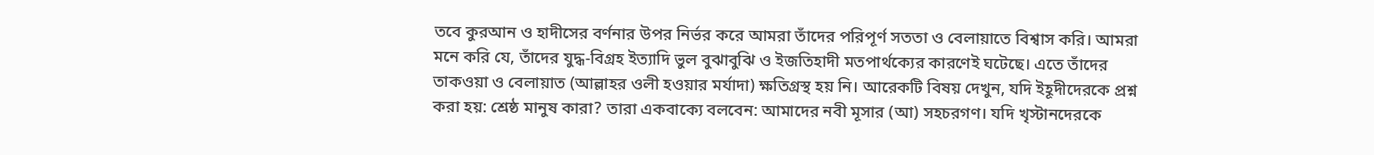তবে কুরআন ও হাদীসের বর্ণনার উপর নির্ভর করে আমরা তাঁদের পরিপূর্ণ সততা ও বেলায়াতে বিশ্বাস করি। আমরা মনে করি যে, তাঁদের যুদ্ধ-বিগ্রহ ইত্যাদি ভুল বুঝাবুঝি ও ইজতিহাদী মতপার্থক্যের কারণেই ঘটেছে। এতে তাঁদের তাকওয়া ও বেলায়াত (আল্লাহর ওলী হওয়ার মর্যাদা) ক্ষতিগ্রস্থ হয় নি। আরেকটি বিষয় দেখুন, যদি ইহূদীদেরকে প্রশ্ন করা হয়: শ্রেষ্ঠ মানুষ কারা? তারা একবাক্যে বলবেন: আমাদের নবী মূসার (আ) সহচরগণ। যদি খৃস্টানদেরকে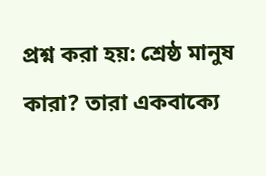প্রশ্ন করা হয়: শ্রেষ্ঠ মানুষ কারা? তারা একবাক্যে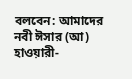বলবেন: আমাদের নবী ঈসার (আ) হাওয়ারী-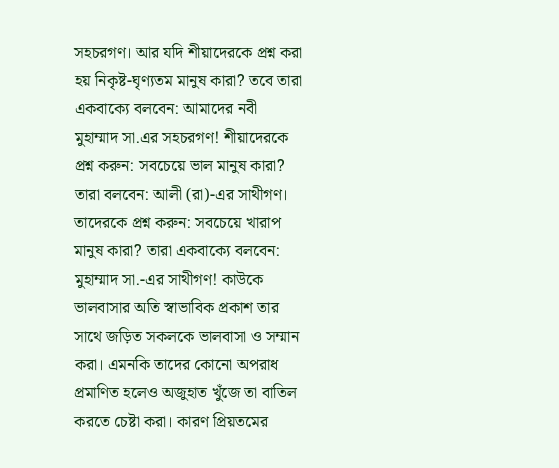সহচরগণ। আর যদি শীয়াদেরকে প্রশ্ন করা হয় নিকৃষ্ট-ঘৃণ্যতম মানুষ কারা? তবে তারা একবাক্যে বলবেন: আমাদের নবী মুহাম্মাদ সা.এর সহচরগণ! শীয়াদেরকে প্রশ্ন করুন: সবচেয়ে ভাল মানুষ কারা? তারা বলবেন: আলী (রা)-এর সাথীগণ। তাদেরকে প্রশ্ন করুন: সবচেয়ে খারাপ মানুষ কারা? তারা একবাক্যে বলবেন: মুহাম্মাদ সা.-এর সাথীগণ! কাউকে ভালবাসার অতি স্বাভাবিক প্রকাশ তার সাথে জড়িত সকলকে ভালবাসা ও সম্মান করা। এমনকি তাদের কোনো অপরাধ প্রমাণিত হলেও অজুহাত খুঁজে তা বাতিল করতে চেষ্টা করা। কারণ প্রিয়তমের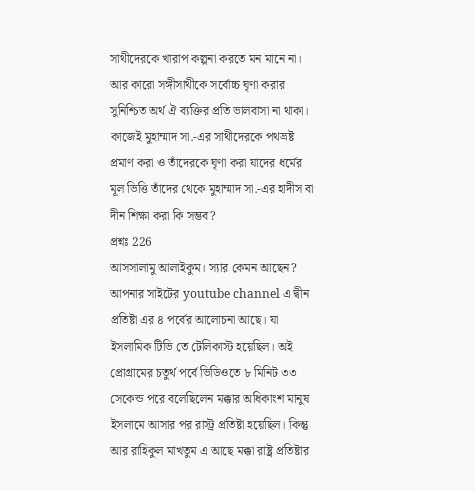সাথীদেরকে খারাপ কল্পনা করতে মন মানে না। আর কারো সঙ্গীসাথীকে সর্বোচ্চ ঘৃণা করার সুনিশ্চিত অর্থ ঐ ব্যক্তির প্রতি ভালবাসা না থাকা। কাজেই মুহাম্মাদ সা.-এর সাথীদেরকে পথভ্রষ্ট প্রমাণ করা ও তাঁদেরকে ঘৃণা করা যাদের ধর্মের মূল ভিত্তি তাঁদের থেকে মুহাম্মাদ সা.-এর হাদীস বা দীন শিক্ষা করা কি সম্ভব?
প্রশ্নঃ 226
আসসালামু আলাইকুম। স্যার কেমন আছেন? আপনার সাইটের youtube channel এ দ্বীন প্রতিষ্টা এর ৪ পর্বের আলোচনা আছে। যা ইসলামিক টিভি তে টেলিকাস্ট হয়েছিল। অই প্রোগ্রামের চতুর্থ পর্বে ভিডিওতে ৮ মিনিট ৩৩ সেকেন্ড পরে বলেছিলেন মক্কার অধিকাংশ মানুষ ইসলামে আসার পর রাস্ট্র প্রতিষ্টা হয়েছিল। কিন্তু আর রাহিকুল মাখতুম এ আছে মক্কা রাষ্ট্র প্রতিষ্টার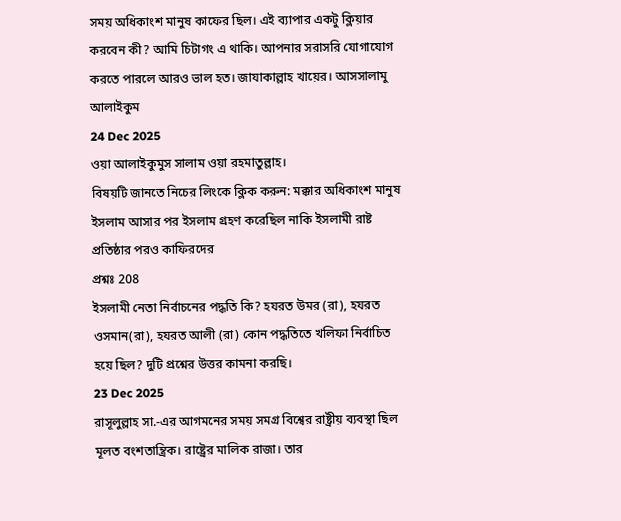সময় অধিকাংশ মানুষ কাফের ছিল। এই ব্যাপার একটু ক্লিয়ার করবেন কী? আমি চিটাগং এ থাকি। আপনার সরাসরি যোগাযোগ করতে পারলে আরও ভাল হত। জাযাকাল্লাহ খায়ের। আসসালামু আলাইকুম
24 Dec 2025
ওয়া আলাইকুমুস সালাম ওয়া রহমাতুল্লাহ।
বিষয়টি জানতে নিচের লিংকে ক্লিক করুন: মক্কার অধিকাংশ মানুষ ইসলাম আসার পর ইসলাম গ্রহণ করেছিল নাকি ইসলামী রাষ্ট প্রতিষ্ঠার পরও কাফিরদের
প্রশ্নঃ 208
ইসলামী নেতা নির্বাচনের পদ্ধতি কি? হযরত উমর (রা), হযরত ওসমান(রা), হযরত আলী (রা) কোন পদ্ধতিতে খলিফা নির্বাচিত হয়ে ছিল? দুটি প্রশ্নের উত্তর কামনা করছি।
23 Dec 2025
রাসূলুল্লাহ সা.-এর আগমনের সময় সমগ্র বিশ্বের রাষ্ট্রীয় ব্যবস্থা ছিল মূলত বংশতান্ত্রিক। রাষ্ট্রের মালিক রাজা। তার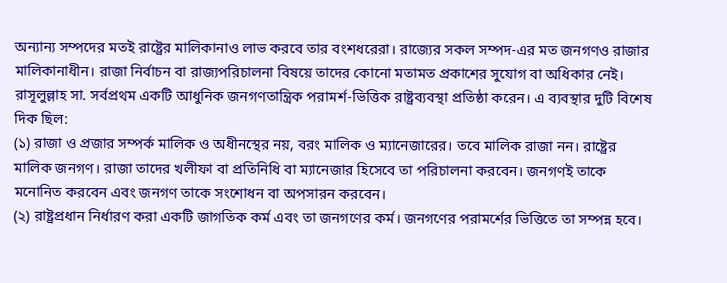অন্যান্য সম্পদের মতই রাষ্ট্রের মালিকানাও লাভ করবে তার বংশধরেরা। রাজ্যের সকল সম্পদ-এর মত জনগণও রাজার মালিকানাধীন। রাজা নির্বাচন বা রাজ্যপরিচালনা বিষয়ে তাদের কোনো মতামত প্রকাশের সুযোগ বা অধিকার নেই। রাসূলুল্লাহ সা. সর্বপ্রথম একটি আধুনিক জনগণতান্ত্রিক পরামর্শ-ভিত্তিক রাষ্ট্রব্যবস্থা প্রতিষ্ঠা করেন। এ ব্যবস্থার দুটি বিশেষ দিক ছিল:
(১) রাজা ও প্রজার সম্পর্ক মালিক ও অধীনস্থের নয়, বরং মালিক ও ম্যানেজারের। তবে মালিক রাজা নন। রাষ্ট্রের মালিক জনগণ। রাজা তাদের খলীফা বা প্রতিনিধি বা ম্যানেজার হিসেবে তা পরিচালনা করবেন। জনগণই তাকে মনোনিত করবেন এবং জনগণ তাকে সংশোধন বা অপসারন করবেন।
(২) রাষ্ট্রপ্রধান নির্ধারণ করা একটি জাগতিক কর্ম এবং তা জনগণের কর্ম। জনগণের পরামর্শের ভিত্তিতে তা সম্পন্ন হবে।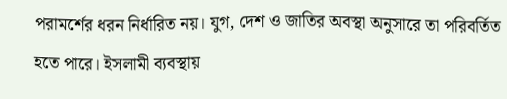পরামর্শের ধরন নির্ধারিত নয়। যুগ, দেশ ও জাতির অবস্থা অনুসারে তা পরিবর্তিত হতে পারে। ইসলামী ব্যবস্থায়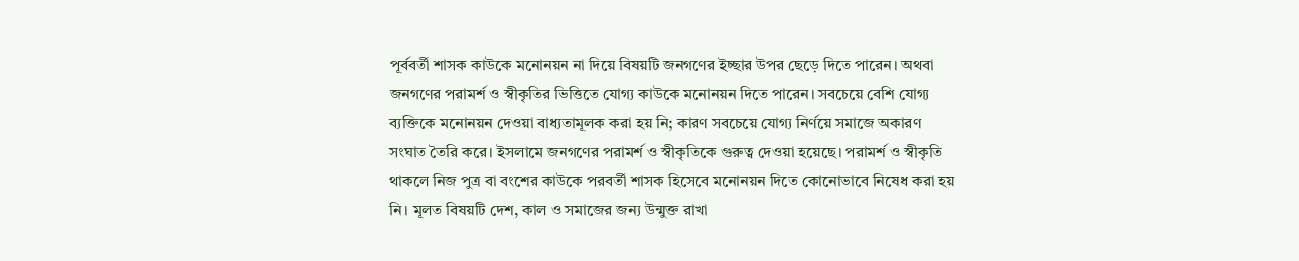পূর্ববর্তী শাসক কাউকে মনোনয়ন না দিয়ে বিষয়টি জনগণের ইচ্ছার উপর ছেড়ে দিতে পারেন। অথবা জনগণের পরামর্শ ও স্বীকৃতির ভিত্তিতে যোগ্য কাউকে মনোনয়ন দিতে পারেন। সবচেয়ে বেশি যোগ্য ব্যক্তিকে মনোনয়ন দেওয়া বাধ্যতামূলক করা হয় নি; কারণ সবচেয়ে যোগ্য নির্ণয়ে সমাজে অকারণ সংঘাত তৈরি করে। ইসলামে জনগণের পরামর্শ ও স্বীকৃতিকে গুরুত্ব দেওয়া হয়েছে। পরামর্শ ও স্বীকৃতি থাকলে নিজ পুত্র বা বংশের কাউকে পরবর্তী শাসক হিসেবে মনোনয়ন দিতে কোনোভাবে নিষেধ করা হয় নি। মূলত বিষয়টি দেশ, কাল ও সমাজের জন্য উন্মুক্ত রাখা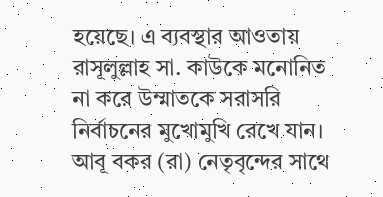হয়েছে। এ ব্যবস্থার আওতায় রাসূলুল্লাহ সা. কাউকে মনোনিত না করে উম্মাতকে সরাসরি নির্বাচনের মুখোমুখি রেখে যান। আবূ বকর (রা) নেতৃবৃন্দের সাথে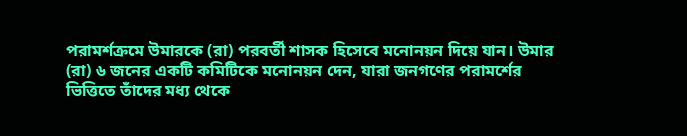পরামর্শক্রমে উমারকে (রা) পরবর্তী শাসক হিসেবে মনোনয়ন দিয়ে যান। উমার (রা) ৬ জনের একটি কমিটিকে মনোনয়ন দেন, যারা জনগণের পরামর্শের ভিত্তিতে তাঁদের মধ্য থেকে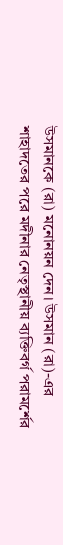উসমানকে (রা) মনোনয়ন দেন। উসমান (রা)-এর শাহাদতের পরে মদীনার নেতৃস্থানীয় ব্যক্তিবর্গ পরামর্শের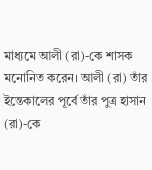মাধ্যমে আলী (রা)-কে শাসক মনোনিত করেন। আলী (রা) তাঁর ইন্তেকালের পূর্বে তাঁর পুত্র হাসান (রা)-কে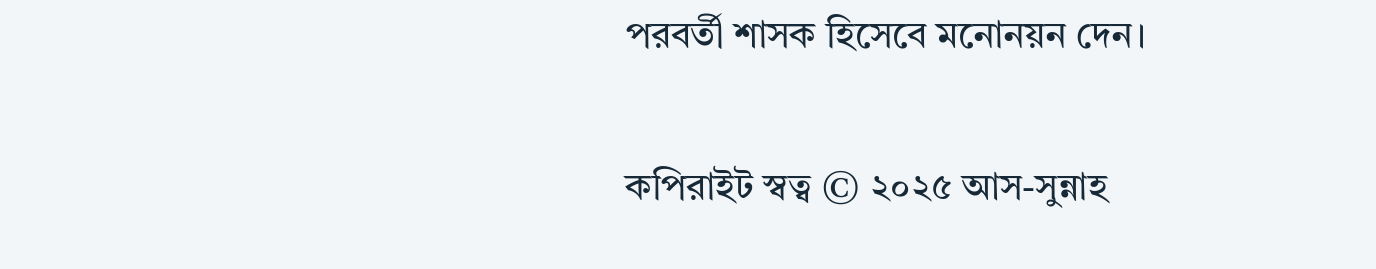পরবর্তী শাসক হিসেবে মনোনয়ন দেন।

কপিরাইট স্বত্ব © ২০২৫ আস-সুন্নাহ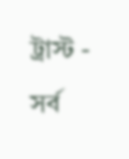ট্রাস্ট - সর্ব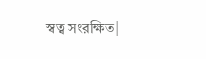স্বত্ব সংরক্ষিত|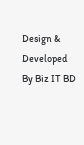Design & Developed By Biz IT BD